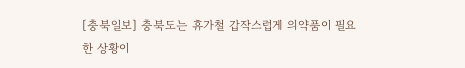[충북일보] 충북도는 휴가철 갑작스럽게 의약품이 필요한 상황이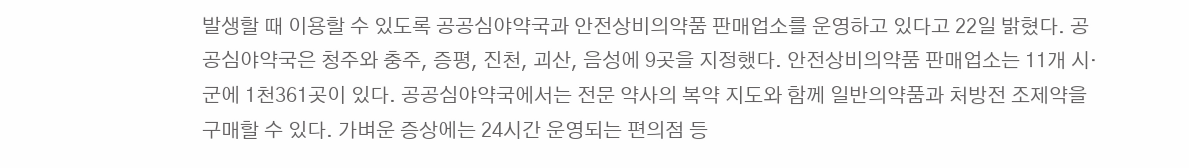발생할 때 이용할 수 있도록 공공심야약국과 안전상비의약품 판매업소를 운영하고 있다고 22일 밝혔다. 공공심야약국은 청주와 충주, 증평, 진천, 괴산, 음성에 9곳을 지정했다. 안전상비의약품 판매업소는 11개 시·군에 1천361곳이 있다. 공공심야약국에서는 전문 약사의 복약 지도와 함께 일반의약품과 처방전 조제약을 구매할 수 있다. 가벼운 증상에는 24시간 운영되는 편의점 등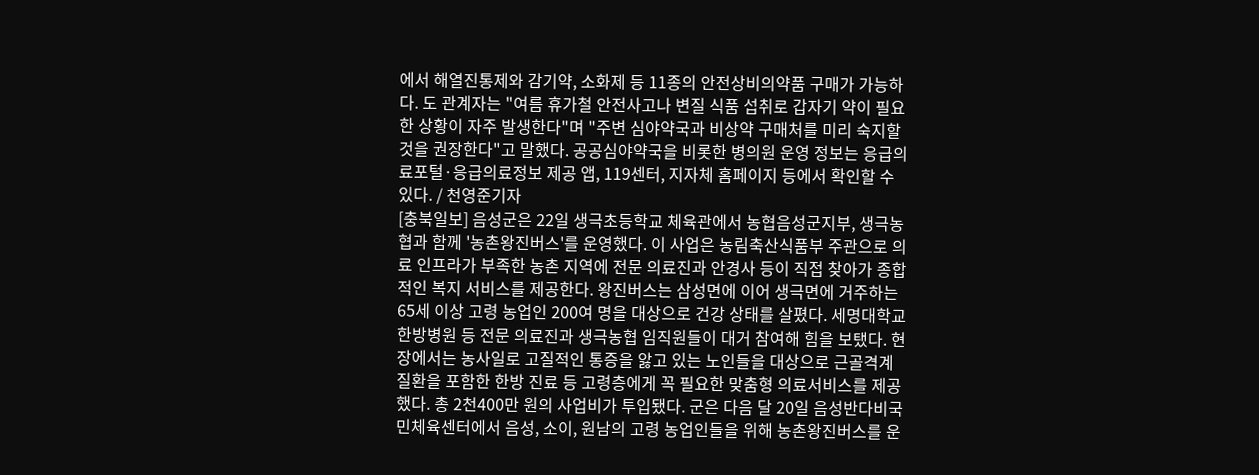에서 해열진통제와 감기약, 소화제 등 11종의 안전상비의약품 구매가 가능하다. 도 관계자는 "여름 휴가철 안전사고나 변질 식품 섭취로 갑자기 약이 필요한 상황이 자주 발생한다"며 "주변 심야약국과 비상약 구매처를 미리 숙지할 것을 권장한다"고 말했다. 공공심야약국을 비롯한 병의원 운영 정보는 응급의료포털·응급의료정보 제공 앱, 119센터, 지자체 홈페이지 등에서 확인할 수 있다. / 천영준기자
[충북일보] 음성군은 22일 생극초등학교 체육관에서 농협음성군지부, 생극농협과 함께 '농촌왕진버스'를 운영했다. 이 사업은 농림축산식품부 주관으로 의료 인프라가 부족한 농촌 지역에 전문 의료진과 안경사 등이 직접 찾아가 종합적인 복지 서비스를 제공한다. 왕진버스는 삼성면에 이어 생극면에 거주하는 65세 이상 고령 농업인 200여 명을 대상으로 건강 상태를 살폈다. 세명대학교 한방병원 등 전문 의료진과 생극농협 임직원들이 대거 참여해 힘을 보탰다. 현장에서는 농사일로 고질적인 통증을 앓고 있는 노인들을 대상으로 근골격계 질환을 포함한 한방 진료 등 고령층에게 꼭 필요한 맞춤형 의료서비스를 제공했다. 총 2천400만 원의 사업비가 투입됐다. 군은 다음 달 20일 음성반다비국민체육센터에서 음성, 소이, 원남의 고령 농업인들을 위해 농촌왕진버스를 운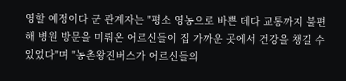영할 예정이다 군 관계자는 "평소 영농으로 바쁜 데다 교통까지 불편해 병원 방문을 미뤄온 어르신들이 집 가까운 곳에서 건강을 챙길 수 있었다"며 "농촌왕진버스가 어르신들의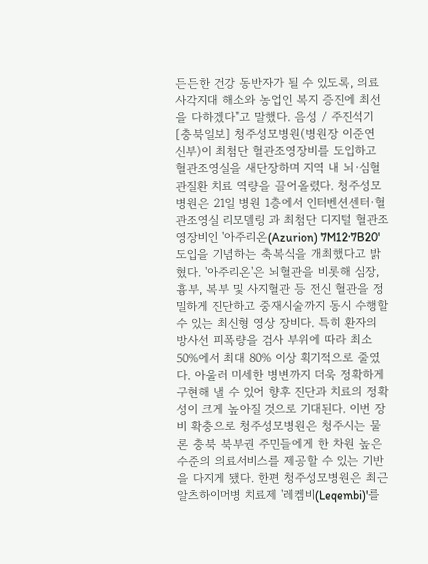든든한 건강 동반자가 될 수 있도록, 의료 사각지대 해소와 농업인 복지 증진에 최선을 다하겠다"고 말했다. 음성 / 주진석기
[충북일보] 청주성모병원(병원장 이준연 신부)이 최첨단 혈관조영장비를 도입하고 혈관조영실을 새단장하며 지역 내 뇌·심혈관질환 치료 역량을 끌어올렸다. 청주성모병원은 21일 병원 1층에서 인터벤션센터·혈관조영실 리모델링 과 최첨단 디지털 혈관조영장비인 '아주리온(Azurion) 7M12·7B20' 도입을 기념하는 축복식을 개최했다고 밝혔다. '아주리온'은 뇌혈관을 비롯해 심장, 흉부, 복부 및 사지혈관 등 전신 혈관을 정밀하게 진단하고 중재시술까지 동시 수행할 수 있는 최신형 영상 장비다. 특히 환자의 방사선 피폭량을 검사 부위에 따라 최소 50%에서 최대 80% 이상 획기적으로 줄였다. 아울러 미세한 병변까지 더욱 정확하게 구현해 낼 수 있어 향후 진단과 치료의 정확성이 크게 높아질 것으로 기대된다. 이번 장비 확충으로 청주성모병원은 청주시는 물론 충북 북부권 주민들에게 한 차원 높은 수준의 의료서비스를 제공할 수 있는 기반을 다지게 됐다. 한편 청주성모병원은 최근 알츠하이머병 치료제 '레켐비(Leqembi)'를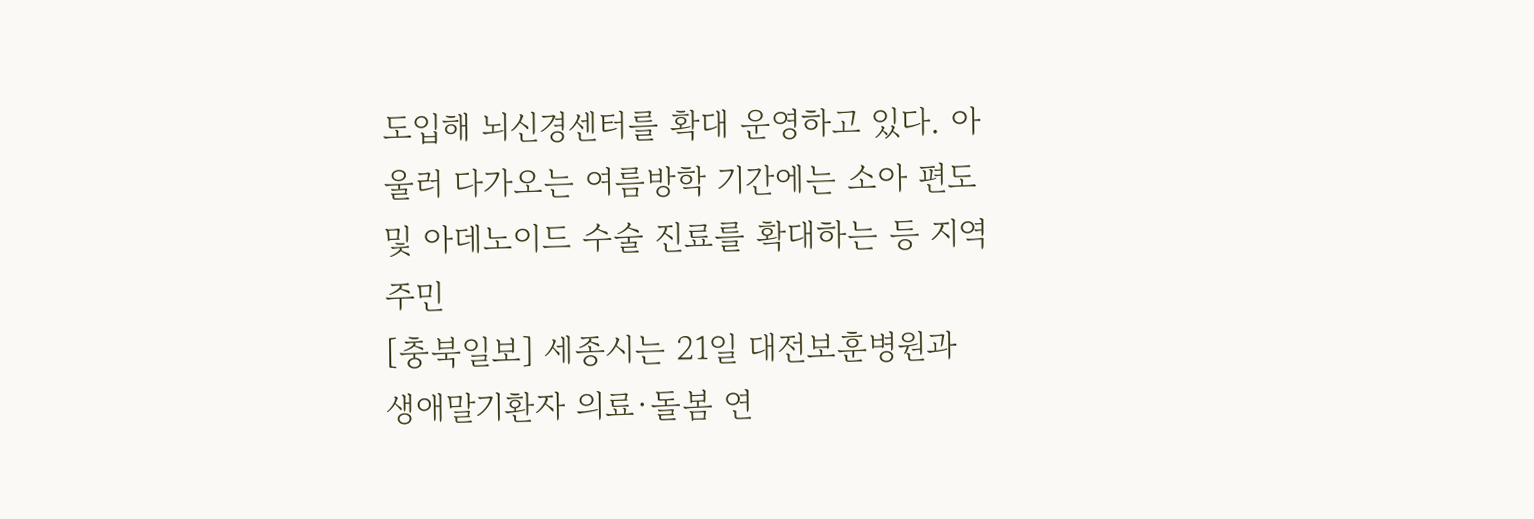도입해 뇌신경센터를 확대 운영하고 있다. 아울러 다가오는 여름방학 기간에는 소아 편도 및 아데노이드 수술 진료를 확대하는 등 지역 주민
[충북일보] 세종시는 21일 대전보훈병원과 생애말기환자 의료·돌봄 연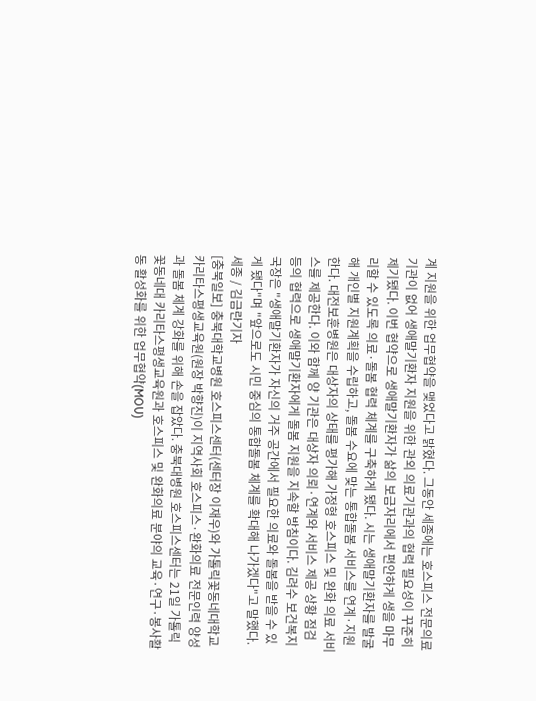계 지원을 위한 업무협약을 맺었다고 밝혔다. 그동안 세종에는 호스피스 전문의료기관이 없어 생애말기환자 지원을 위한 관외 의료기관과의 협력 필요성이 꾸준히 제기됐다. 이번 협약으로 생애말기환자가 삶의 보금자리에서 편안하게 생을 마무리할 수 있도록 의료·돌봄 협력 체계를 구축하게 됐다. 시는 생애말기환자를 발굴해 개인별 지원계획을 수립하고, 돌봄 수요에 맞는 통합돌봄 서비스를 연계·지원한다. 대전보훈병원은 대상자의 상태를 평가해 가정형 호스피스 및 완화 의료 서비스를 제공한다. 이와 함께 양 기관은 대상자 의뢰·연계와 서비스 제공 상황 점검 등의 협력으로 생애말기환자에게 돌봄 지원을 지속할 방침이다. 김려수 보건복지국장은 "생애말기환자가 자신의 거주 공간에서 필요한 의료와 돌봄을 받을 수 있게 됐다"며 "앞으로도 시민 중심의 통합돌봄 체계를 확대해 나가겠다"고 말했다. 세종 / 김금란기자
[충북일보] 충북대학교병원 호스피스센터(센터장 이재우)와 가톨릭꽃동네대학교 카리타스평생교육원(원장 박향진)이 지역사회 호스피스·완화의료 전문인력 양성과 돌봄 체계 강화를 위해 손을 잡았다. 충북대병원 호스피스센터는 21일 가톨릭꽃동네대 카리타스평생교육원과 호스피스 및 완화의료 분야의 교육·연구·봉사활동 활성화를 위한 업무협약(MOU)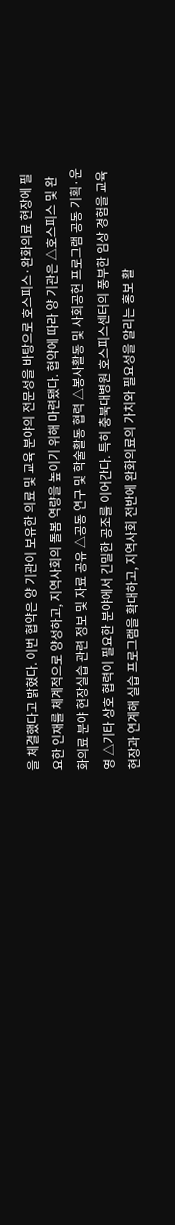을 체결했다고 밝혔다. 이번 협약은 양 기관이 보유한 의료 및 교육 분야의 전문성을 바탕으로 호스피스·완화의료 현장에 필요한 인재를 체계적으로 양성하고, 지역사회의 돌봄 역량을 높이기 위해 마련됐다. 협약에 따라 양 기관은 △호스피스 및 완화의료 분야 현장실습 관련 정보 및 자료 공유 △공동 연구 및 학술활동 협력 △봉사활동 및 사회공헌 프로그램 공동 기획·운영 △기타 상호 협력이 필요한 분야에서 긴밀한 공조를 이어간다. 특히 충북대병원 호스피스센터의 풍부한 임상 경험을 교육 현장과 연계해 실습 프로그램을 확대하고, 지역사회 전반에 완화의료의 가치와 필요성을 알리는 홍보 활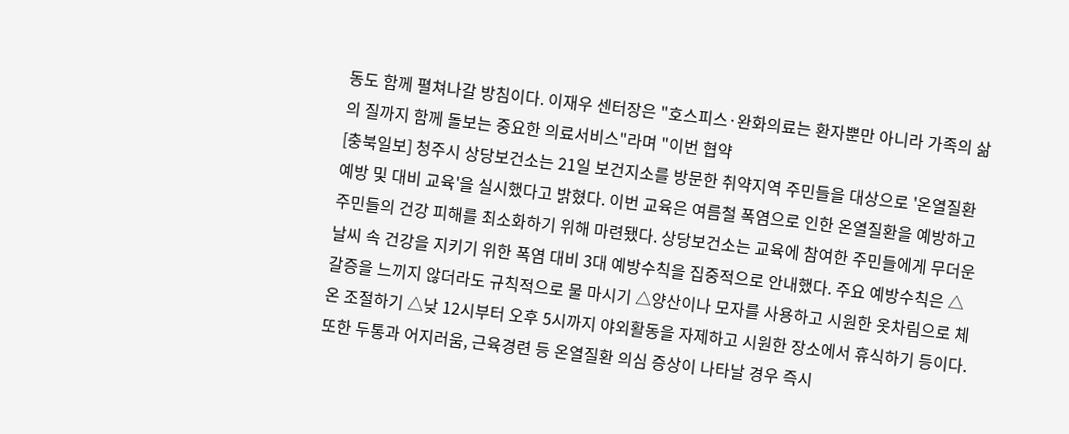동도 함께 펼쳐나갈 방침이다. 이재우 센터장은 "호스피스·완화의료는 환자뿐만 아니라 가족의 삶의 질까지 함께 돌보는 중요한 의료서비스"라며 "이번 협약
[충북일보] 청주시 상당보건소는 21일 보건지소를 방문한 취약지역 주민들을 대상으로 '온열질환 예방 및 대비 교육'을 실시했다고 밝혔다. 이번 교육은 여름철 폭염으로 인한 온열질환을 예방하고 주민들의 건강 피해를 최소화하기 위해 마련됐다. 상당보건소는 교육에 참여한 주민들에게 무더운 날씨 속 건강을 지키기 위한 폭염 대비 3대 예방수칙을 집중적으로 안내했다. 주요 예방수칙은 △갈증을 느끼지 않더라도 규칙적으로 물 마시기 △양산이나 모자를 사용하고 시원한 옷차림으로 체온 조절하기 △낮 12시부터 오후 5시까지 야외활동을 자제하고 시원한 장소에서 휴식하기 등이다. 또한 두통과 어지러움, 근육경련 등 온열질환 의심 증상이 나타날 경우 즉시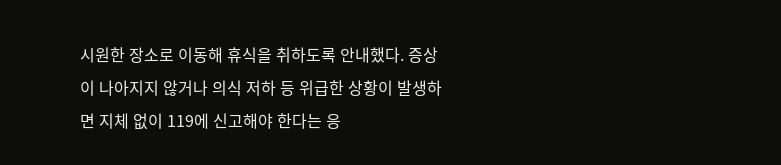시원한 장소로 이동해 휴식을 취하도록 안내했다. 증상이 나아지지 않거나 의식 저하 등 위급한 상황이 발생하면 지체 없이 119에 신고해야 한다는 응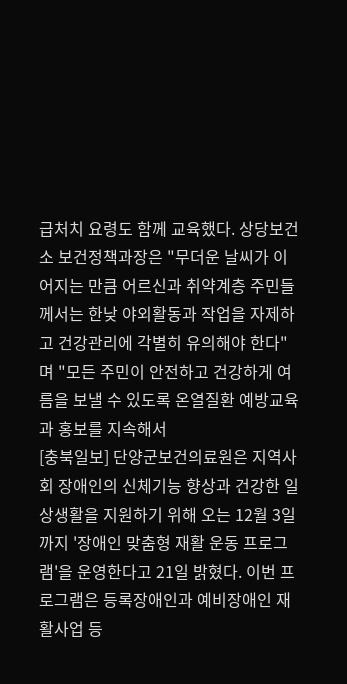급처치 요령도 함께 교육했다. 상당보건소 보건정책과장은 "무더운 날씨가 이어지는 만큼 어르신과 취약계층 주민들께서는 한낮 야외활동과 작업을 자제하고 건강관리에 각별히 유의해야 한다"며 "모든 주민이 안전하고 건강하게 여름을 보낼 수 있도록 온열질환 예방교육과 홍보를 지속해서
[충북일보] 단양군보건의료원은 지역사회 장애인의 신체기능 향상과 건강한 일상생활을 지원하기 위해 오는 12월 3일까지 '장애인 맞춤형 재활 운동 프로그램'을 운영한다고 21일 밝혔다. 이번 프로그램은 등록장애인과 예비장애인 재활사업 등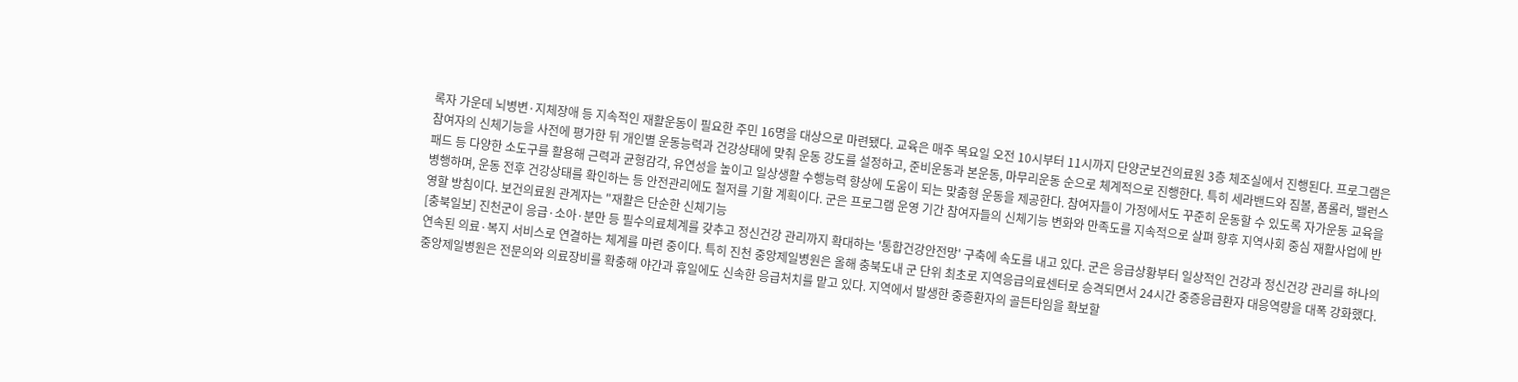록자 가운데 뇌병변·지체장애 등 지속적인 재활운동이 필요한 주민 16명을 대상으로 마련됐다. 교육은 매주 목요일 오전 10시부터 11시까지 단양군보건의료원 3층 체조실에서 진행된다. 프로그램은 참여자의 신체기능을 사전에 평가한 뒤 개인별 운동능력과 건강상태에 맞춰 운동 강도를 설정하고, 준비운동과 본운동, 마무리운동 순으로 체계적으로 진행한다. 특히 세라밴드와 짐볼, 폼롤러, 밸런스패드 등 다양한 소도구를 활용해 근력과 균형감각, 유연성을 높이고 일상생활 수행능력 향상에 도움이 되는 맞춤형 운동을 제공한다. 참여자들이 가정에서도 꾸준히 운동할 수 있도록 자가운동 교육을 병행하며, 운동 전후 건강상태를 확인하는 등 안전관리에도 철저를 기할 계획이다. 군은 프로그램 운영 기간 참여자들의 신체기능 변화와 만족도를 지속적으로 살펴 향후 지역사회 중심 재활사업에 반영할 방침이다. 보건의료원 관계자는 "재활은 단순한 신체기능
[충북일보] 진천군이 응급·소아·분만 등 필수의료체계를 갖추고 정신건강 관리까지 확대하는 '통합건강안전망' 구축에 속도를 내고 있다. 군은 응급상황부터 일상적인 건강과 정신건강 관리를 하나의 연속된 의료·복지 서비스로 연결하는 체계를 마련 중이다. 특히 진천 중앙제일병원은 올해 충북도내 군 단위 최초로 지역응급의료센터로 승격되면서 24시간 중증응급환자 대응역량을 대폭 강화했다. 중앙제일병원은 전문의와 의료장비를 확충해 야간과 휴일에도 신속한 응급처치를 맡고 있다. 지역에서 발생한 중증환자의 골든타임을 확보할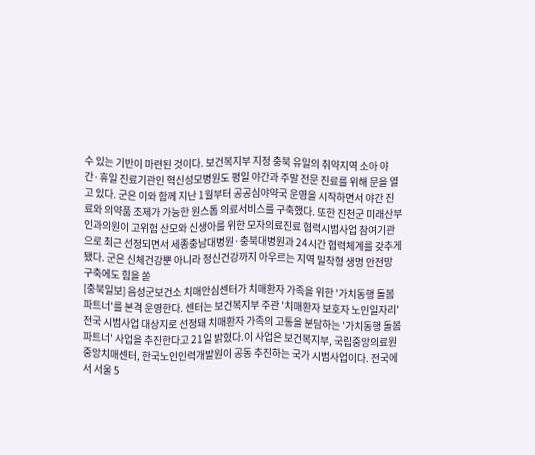수 있는 기반이 마련된 것이다. 보건복지부 지정 충북 유일의 취약지역 소아 야간·휴일 진료기관인 혁신성모병원도 평일 야간과 주말 전문 진료를 위해 문을 열고 있다. 군은 이와 함께 지난 1월부터 공공심야약국 운영을 시작하면서 야간 진료와 의약품 조제가 가능한 원스톱 의료서비스를 구축했다. 또한 진천군 미래산부인과의원이 고위험 산모와 신생아를 위한 모자의료진료 협력시범사업 참여기관으로 최근 선정되면서 세종충남대병원·충북대병원과 24시간 협력체계를 갖추게 됐다. 군은 신체건강뿐 아니라 정신건강까지 아우르는 지역 밀착형 생명 안전망 구축에도 힘을 쏟
[충북일보] 음성군보건소 치매안심센터가 치매환자 가족을 위한 '가치동행 돌봄파트너'를 본격 운영한다. 센터는 보건복지부 주관 '치매환자 보호자 노인일자리' 전국 시범사업 대상지로 선정돼 치매환자 가족의 고통을 분담하는 '가치동행 돌봄파트너' 사업을 추진한다고 21일 밝혔다.이 사업은 보건복지부, 국립중앙의료원 중앙치매센터, 한국노인인력개발원이 공동 추진하는 국가 시범사업이다. 전국에서 서울 5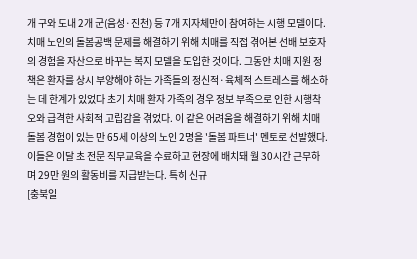개 구와 도내 2개 군(음성·진천) 등 7개 지자체만이 참여하는 시행 모델이다. 치매 노인의 돌봄공백 문제를 해결하기 위해 치매를 직접 겪어본 선배 보호자의 경험을 자산으로 바꾸는 복지 모델을 도입한 것이다. 그동안 치매 지원 정책은 환자를 상시 부양해야 하는 가족들의 정신적·육체적 스트레스를 해소하는 데 한계가 있었다 초기 치매 환자 가족의 경우 정보 부족으로 인한 시행착오와 급격한 사회적 고립감을 겪었다. 이 같은 어려움을 해결하기 위해 치매 돌봄 경험이 있는 만 65세 이상의 노인 2명을 '돌봄 파트너' 멘토로 선발했다. 이들은 이달 초 전문 직무교육을 수료하고 현장에 배치돼 월 30시간 근무하며 29만 원의 활동비를 지급받는다. 특히 신규
[충북일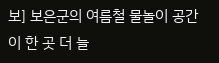보] 보은군의 여름철 물놀이 공간이 한 곳 더 늘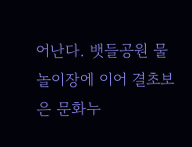어난다. 뱃들공원 물놀이장에 이어 결초보은 문화누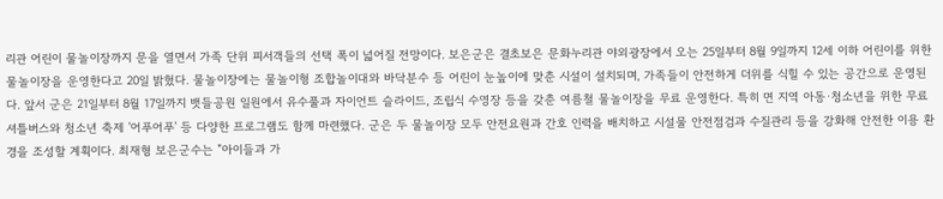리관 어린이 물놀이장까지 문을 열면서 가족 단위 피서객들의 선택 폭이 넓어질 전망이다. 보은군은 결초보은 문화누리관 야외광장에서 오는 25일부터 8월 9일까지 12세 이하 어린이를 위한 물놀이장을 운영한다고 20일 밝혔다. 물놀이장에는 물놀이형 조합놀이대와 바닥분수 등 어린이 눈높이에 맞춘 시설이 설치되며, 가족들이 안전하게 더위를 식힐 수 있는 공간으로 운영된다. 앞서 군은 21일부터 8월 17일까지 뱃들공원 일원에서 유수풀과 자이언트 슬라이드, 조립식 수영장 등을 갖춘 여름철 물놀이장을 무료 운영한다. 특히 면 지역 아동·청소년을 위한 무료 셔틀버스와 청소년 축제 '어푸어푸' 등 다양한 프로그램도 함께 마련했다. 군은 두 물놀이장 모두 안전요원과 간호 인력을 배치하고 시설물 안전점검과 수질관리 등을 강화해 안전한 이용 환경을 조성할 계획이다. 최재형 보은군수는 "아이들과 가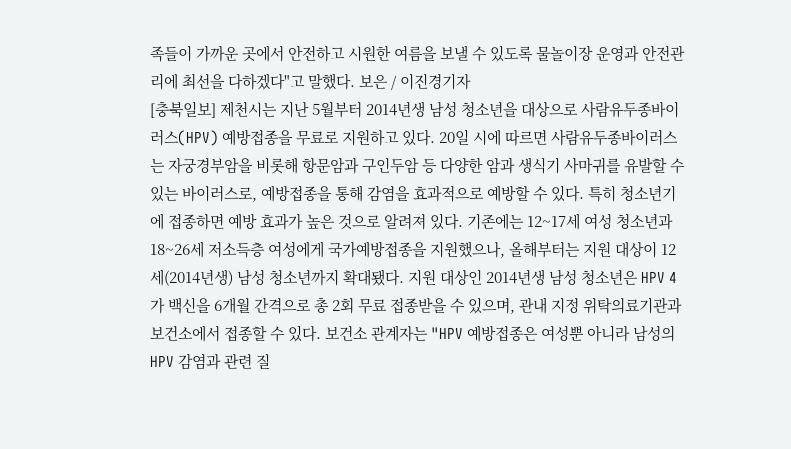족들이 가까운 곳에서 안전하고 시원한 여름을 보낼 수 있도록 물놀이장 운영과 안전관리에 최선을 다하겠다"고 말했다. 보은 / 이진경기자
[충북일보] 제천시는 지난 5월부터 2014년생 남성 청소년을 대상으로 사람유두종바이러스(HPV) 예방접종을 무료로 지원하고 있다. 20일 시에 따르면 사람유두종바이러스는 자궁경부암을 비롯해 항문암과 구인두암 등 다양한 암과 생식기 사마귀를 유발할 수 있는 바이러스로, 예방접종을 통해 감염을 효과적으로 예방할 수 있다. 특히 청소년기에 접종하면 예방 효과가 높은 것으로 알려져 있다. 기존에는 12~17세 여성 청소년과 18~26세 저소득층 여성에게 국가예방접종을 지원했으나, 올해부터는 지원 대상이 12세(2014년생) 남성 청소년까지 확대됐다. 지원 대상인 2014년생 남성 청소년은 HPV 4가 백신을 6개월 간격으로 총 2회 무료 접종받을 수 있으며, 관내 지정 위탁의료기관과 보건소에서 접종할 수 있다. 보건소 관계자는 "HPV 예방접종은 여성뿐 아니라 남성의 HPV 감염과 관련 질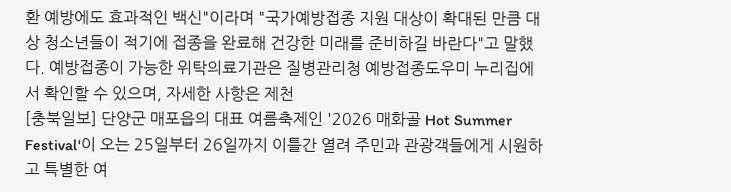환 예방에도 효과적인 백신"이라며 "국가예방접종 지원 대상이 확대된 만큼 대상 청소년들이 적기에 접종을 완료해 건강한 미래를 준비하길 바란다"고 말했다. 예방접종이 가능한 위탁의료기관은 질병관리청 예방접종도우미 누리집에서 확인할 수 있으며, 자세한 사항은 제천
[충북일보] 단양군 매포읍의 대표 여름축제인 '2026 매화골 Hot Summer Festival'이 오는 25일부터 26일까지 이틀간 열려 주민과 관광객들에게 시원하고 특별한 여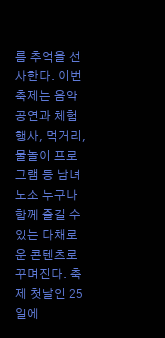름 추억을 선사한다. 이번 축제는 음악공연과 체험행사, 먹거리, 물놀이 프로그램 등 남녀노소 누구나 함께 즐길 수 있는 다채로운 콘텐츠로 꾸며진다. 축제 첫날인 25일에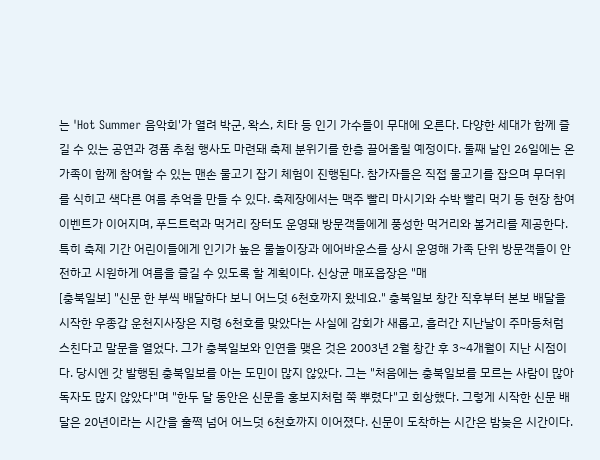는 'Hot Summer 음악회'가 열려 박군, 왁스, 치타 등 인기 가수들이 무대에 오른다. 다양한 세대가 함께 즐길 수 있는 공연과 경품 추첨 행사도 마련돼 축제 분위기를 한층 끌어올릴 예정이다. 둘째 날인 26일에는 온 가족이 함께 참여할 수 있는 맨손 물고기 잡기 체험이 진행된다. 참가자들은 직접 물고기를 잡으며 무더위를 식히고 색다른 여름 추억을 만들 수 있다. 축제장에서는 맥주 빨리 마시기와 수박 빨리 먹기 등 현장 참여 이벤트가 이어지며, 푸드트럭과 먹거리 장터도 운영돼 방문객들에게 풍성한 먹거리와 볼거리를 제공한다. 특히 축제 기간 어린이들에게 인기가 높은 물놀이장과 에어바운스를 상시 운영해 가족 단위 방문객들이 안전하고 시원하게 여름을 즐길 수 있도록 할 계획이다. 신상균 매포읍장은 "매
[충북일보] "신문 한 부씩 배달하다 보니 어느덧 6천호까지 왔네요." 충북일보 창간 직후부터 본보 배달을 시작한 우종갑 운천지사장은 지령 6천호를 맞았다는 사실에 감회가 새롭고, 흘러간 지난날이 주마등처럼 스친다고 말문을 열었다. 그가 충북일보와 인연을 맺은 것은 2003년 2월 창간 후 3~4개월이 지난 시점이다. 당시엔 갓 발행된 충북일보를 아는 도민이 많지 않았다. 그는 "처음에는 충북일보를 모르는 사람이 많아 독자도 많지 않았다"며 "한두 달 동안은 신문을 홍보지처럼 쭉 뿌렸다"고 회상했다. 그렇게 시작한 신문 배달은 20년이라는 시간을 훌쩍 넘어 어느덧 6천호까지 이어졌다. 신문이 도착하는 시간은 밤늦은 시간이다.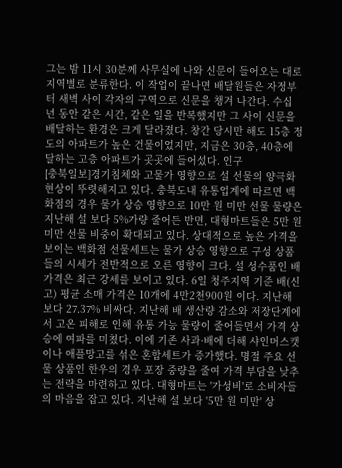그는 밤 11시 30분께 사무실에 나와 신문이 들어오는 대로 지역별로 분류한다. 이 작업이 끝나면 배달원들은 자정부터 새벽 사이 각자의 구역으로 신문을 챙겨 나간다. 수십 년 동안 같은 시간, 같은 일을 반복했지만 그 사이 신문을 배달하는 환경은 크게 달라졌다. 창간 당시만 해도 15층 정도의 아파트가 높은 건물이었지만, 지금은 30층, 40층에 달하는 고층 아파트가 곳곳에 들어섰다. 인구
[충북일보]경기침체와 고물가 영향으로 설 선물의 양극화 현상이 뚜렷해지고 있다. 충북도내 유통업계에 따르면 백화점의 경우 물가 상승 영향으로 10만 원 미만 선물 물량은 지난해 설 보다 5%가량 줄어든 반면, 대형마트들은 5만 원 미만 선물 비중이 확대되고 있다. 상대적으로 높은 가격을 보이는 백화점 선물세트는 물가 상승 영향으로 구성 상품들의 시세가 전반적으로 오른 영향이 크다. 설 성수품인 배 가격은 최근 강세를 보이고 있다. 6일 청주지역 기준 배(신고) 평균 소매 가격은 10개에 4만2천900원 이다. 지난해 보다 27.37% 비싸다. 지난해 배 생산량 감소와 저장단계에서 고온 피해로 인해 유통 가능 물량이 줄어들면서 가격 상승에 여파를 미쳤다. 이에 기존 사과·배에 더해 샤인머스캣이나 애플망고를 섞은 혼합세트가 증가했다. 명절 주요 선물 상품인 한우의 경우 포장 중량을 줄여 가격 부담을 낮추는 전략을 마련하고 있다. 대형마트는 '가성비'로 소비자들의 마음을 잡고 있다. 지난해 설 보다 '5만 원 미만' 상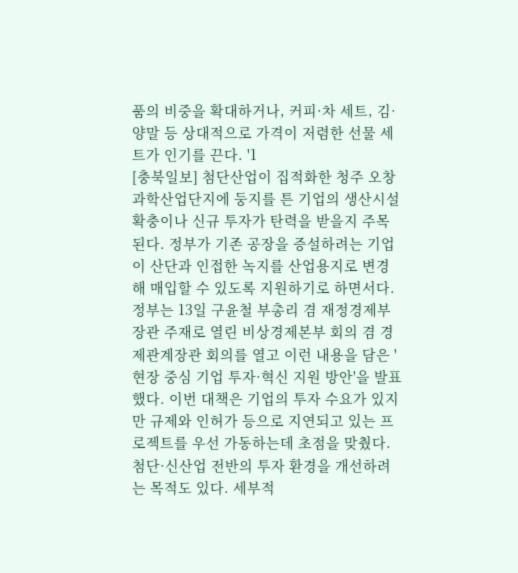품의 비중을 확대하거나, 커피·차 세트, 김·양말 등 상대적으로 가격이 저렴한 선물 세트가 인기를 끈다. '1
[충북일보] 첨단산업이 집적화한 청주 오창과학산업단지에 둥지를 튼 기업의 생산시설 확충이나 신규 투자가 탄력을 받을지 주목된다. 정부가 기존 공장을 증설하려는 기업이 산단과 인접한 녹지를 산업용지로 변경해 매입할 수 있도록 지원하기로 하면서다. 정부는 13일 구윤철 부총리 겸 재정경제부 장관 주재로 열린 비상경제본부 회의 겸 경제관계장관 회의를 열고 이런 내용을 담은 '현장 중심 기업 투자·혁신 지원 방안'을 발표했다. 이번 대책은 기업의 투자 수요가 있지만 규제와 인허가 등으로 지연되고 있는 프로젝트를 우선 가동하는데 초점을 맞췄다. 첨단·신산업 전반의 투자 환경을 개선하려는 목적도 있다. 세부적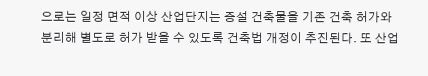으로는 일정 면적 이상 산업단지는 증설 건축물을 기존 건축 허가와 분리해 별도로 허가 받을 수 있도록 건축법 개정이 추진된다. 또 산업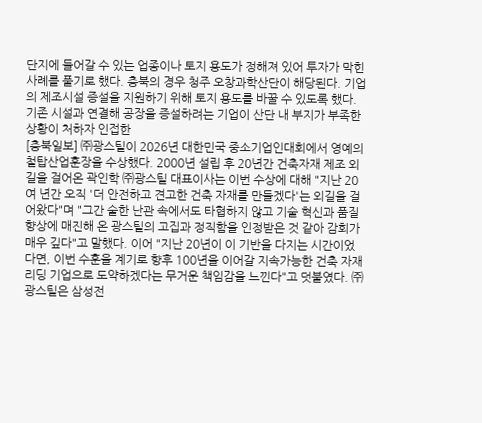단지에 들어갈 수 있는 업종이나 토지 용도가 정해져 있어 투자가 막힌 사례를 풀기로 했다. 충북의 경우 청주 오창과학산단이 해당된다. 기업의 제조시설 증설을 지원하기 위해 토지 용도를 바꿀 수 있도록 했다. 기존 시설과 연결해 공장을 증설하려는 기업이 산단 내 부지가 부족한 상황이 처하자 인접한
[충북일보] ㈜광스틸이 2026년 대한민국 중소기업인대회에서 영예의 철탑산업훈장을 수상했다. 2000년 설립 후 20년간 건축자재 제조 외길을 걸어온 곽인학 ㈜광스틸 대표이사는 이번 수상에 대해 "지난 20여 년간 오직 '더 안전하고 견고한 건축 자재를 만들겠다'는 외길을 걸어왔다"며 "그간 숱한 난관 속에서도 타협하지 않고 기술 혁신과 품질 향상에 매진해 온 광스틸의 고집과 정직함을 인정받은 것 같아 감회가 매우 깊다"고 말했다. 이어 "지난 20년이 이 기반을 다지는 시간이었다면, 이번 수훈을 계기로 향후 100년을 이어갈 지속가능한 건축 자재 리딩 기업으로 도약하겠다는 무거운 책임감을 느낀다"고 덧붙였다. ㈜광스틸은 삼성전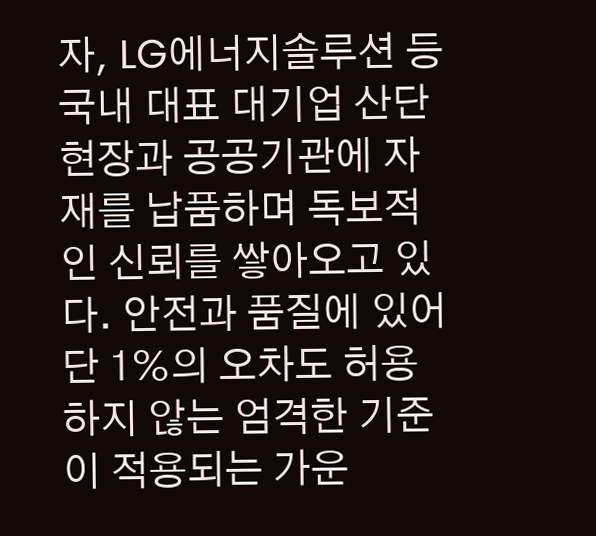자, LG에너지솔루션 등 국내 대표 대기업 산단 현장과 공공기관에 자재를 납품하며 독보적인 신뢰를 쌓아오고 있다. 안전과 품질에 있어 단 1%의 오차도 허용하지 않는 엄격한 기준이 적용되는 가운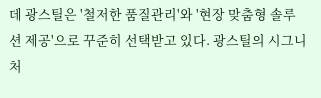데 광스틸은 '철저한 품질관리'와 '현장 맞춤형 솔루션 제공'으로 꾸준히 선택받고 있다. 광스틸의 시그니처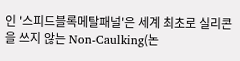인 '스피드블록메탈패널'은 세계 최초로 실리콘을 쓰지 않는 Non-Caulking(논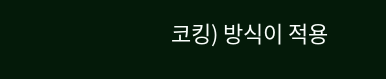코킹) 방식이 적용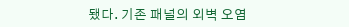됐다. 기존 패널의 외벽 오염